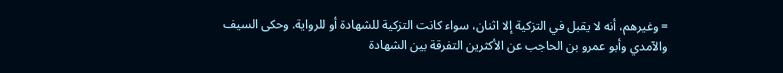= وغيرهم، أنه لا يقبل في التزكية إلا اثنان، سواء كانت التزكية للشهادة أو للرواية. وحكى السيف والآمدي وأبو عمرو بن الحاجب عن الأكثرين التفرقة بين الشهادة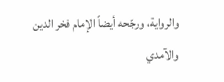والرواية، ورجّحه أيضاً الإمام فخر الدين والآمدي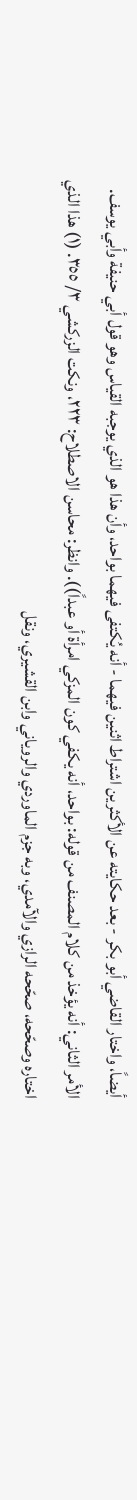أيضاً، واختار القاضي أبو بكر - بعد حكايته عن الأكثرين اشتراط اثنين فيهما - أنه يُكتفى فيهما بواحد، وأن هذا هو الذي يوجبه القياس وهو قول أبي حنيفة وأبي يوسف. الأمر الثاني: أنه يؤخذ من كلام المصنف من قوله: بواحد، أنه يكفي كون المزكي امرأة أو عبداً)). وانظر: محاسن الاصطلاح: ٢٢٣، ونكت الزركشي ٣/ ٣٥٥. (١) هذا الذي اختاره وصحّحه، صحّحه الرازي والآمدي، وبه جزم الماوردي والروياني وابن القشيري، ونقل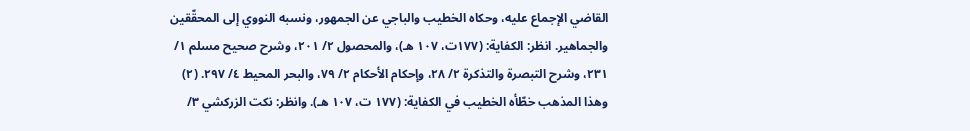القاضي الإجماع عليه، وحكاه الخطيب والباجي عن الجمهور، ونسبه النووي إلى المحقّقين والجماهير. انظر: الكفاية: (١٧٧ت، ١٠٧ هـ)، والمحصول ٢/ ٢٠١، وشرح صحيح مسلم ١/ ٢٣١، وشرح التبصرة والتذكرة ٢/ ٢٨، وإحكام الأحكام ٢/ ٧٩، والبحر المحيط ٤/ ٢٩٧. (٢) وهذا المذهب خطّأه الخطيب في الكفاية: (١٧٧ ت، ١٠٧ هـ). وانظر: نكت الزركشي ٣/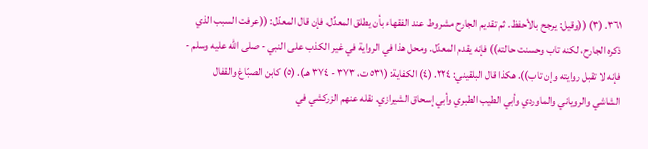٣٦١. (٣) ((وقيل: يرجح بالأحفظ. ثم تقديم الجارح مشروط عند الفقهاء بأن يطلق المعدِّل، فإن قال المعدّل: ((عرفت السبب الذي ذكره الجارح، لكنه تاب وحسنت حالته)) فإنه يقدم المعدّل. ومحل هذا في الرواية في غير الكذب على النبي - صلى الله عليه وسلم - فإنه لا تقبل روايته وإن تاب)). هكذا قال البلقيني: ٢٢٤. (٤) الكفاية: (٥٣١ ت، ٣٧٣ - ٣٧٤ هـ). (٥) كابن الصبّاغ والقفال الشاشي والروياني والماوردي وأبي الطيب الطبري وأبي إسحاق الشيرازي. نقله عنهم الزركشي في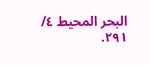البحر المحيط ٤/ ٢٩١.